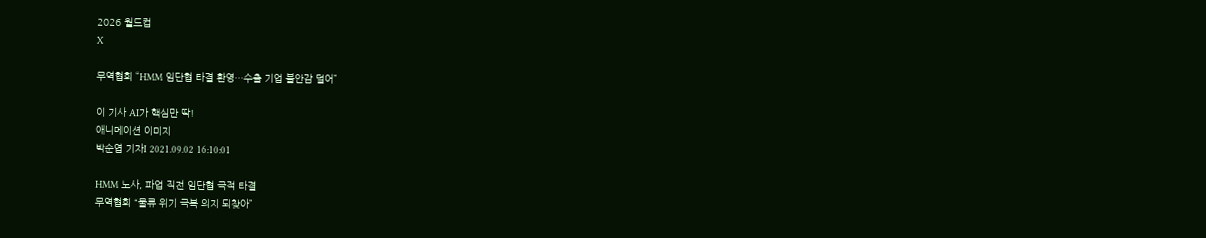2026 월드컵
X

무역협회 “HMM 임단협 타결 환영…수출 기업 불안감 덜어”

이 기사 AI가 핵심만 딱!
애니메이션 이미지
박순엽 기자I 2021.09.02 16:10:01

HMM 노사, 파업 직전 임단협 극적 타결
무역협회 “물류 위기 극복 의지 되찾아”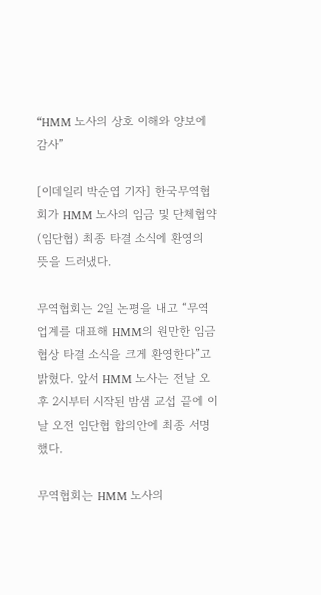“HMM 노사의 상호 이해와 양보에 감사”

[이데일리 박순엽 기자] 한국무역협회가 HMM 노사의 임금 및 단체협약(임단협) 최종 타결 소식에 환영의 뜻을 드러냈다.

무역협회는 2일 논평을 내고 “무역업계를 대표해 HMM의 원만한 임금 협상 타결 소식을 크게 환영한다”고 밝혔다. 앞서 HMM 노사는 전날 오후 2시부터 시작된 밤샘 교섭 끝에 이날 오전 임단협 합의안에 최종 서명했다.

무역협회는 HMM 노사의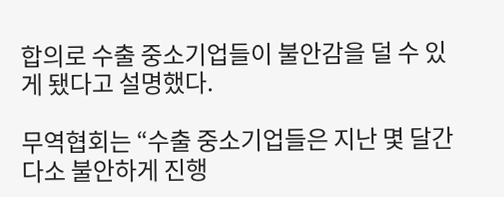합의로 수출 중소기업들이 불안감을 덜 수 있게 됐다고 설명했다.

무역협회는 “수출 중소기업들은 지난 몇 달간 다소 불안하게 진행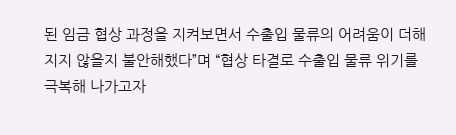된 임금 협상 과정을 지켜보면서 수출입 물류의 어려움이 더해지지 않을지 불안해했다”며 “협상 타결로 수출입 물류 위기를 극복해 나가고자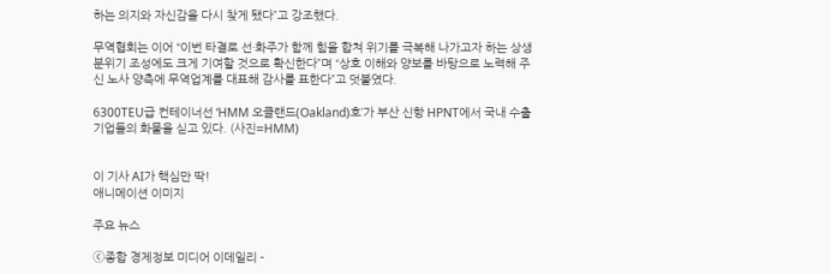하는 의지와 자신감을 다시 찾게 됐다”고 강조했다.

무역협회는 이어 “이번 타결로 선·화주가 함께 힘을 합쳐 위기를 극복해 나가고자 하는 상생 분위기 조성에도 크게 기여할 것으로 확신한다”며 “상호 이해와 양보를 바탕으로 노력해 주신 노사 양측에 무역업계를 대표해 감사를 표한다”고 덧붙였다.

6300TEU급 컨테이너선 ‘HMM 오클랜드(Oakland)호’가 부산 신항 HPNT에서 국내 수출기업들의 화물을 싣고 있다. (사진=HMM)


이 기사 AI가 핵심만 딱!
애니메이션 이미지

주요 뉴스

ⓒ종합 경제정보 미디어 이데일리 -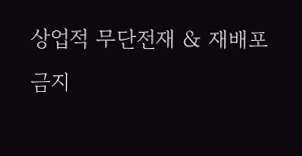상업적 무단전재 & 재배포 금지